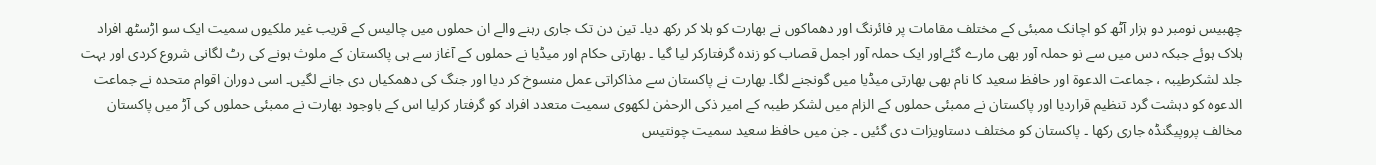چھبیس نومبر دو ہزار آٹھ کو اچانک ممبئی کے مختلف مقامات پر فائرنگ اور دھماکوں نے بھارت کو ہلا کر رکھ دیا۔ تین دن تک جاری رہنے والے ان حملوں میں چالیس کے قریب غیر ملکیوں سمیت ایک سو اڑسٹھ افراد ہلاک ہوئے جبکہ دس میں سے نو حملہ آور بھی مارے گئےاور ایک حملہ آور اجمل قصاب کو زندہ گرفتارکر لیا گیا ۔ بھارتی حکام اور میڈیا نے حملوں کے آغاز سے ہی پاکستان کے ملوث ہونے کی رٹ لگانی شروع کردی اور بہت جلد لشکرطیبہ ، جماعت الدعوۃ اور حافظ سعید کا نام بھی بھارتی میڈیا میں گونجنے لگا۔ بھارت نے پاکستان سے مذاکراتی عمل منسوخ کر دیا اور جنگ کی دھمکیاں دی جانے لگیں۔ اسی دوران اقوام متحدہ نے جماعت الدعوہ کو دہشت گرد تنظیم قراردیا اور پاکستان نے ممبئی حملوں کے الزام میں لشکر طیبہ کے امیر ذکی الرحمٰن لکھوی سمیت متعدد افراد کو گرفتار کرلیا اس کے باوجود بھارت نے ممبئی حملوں کی آڑ میں پاکستان مخالف پروپیگنڈہ جاری رکھا ۔ پاکستان کو مختلف دستاویزات دی گئیں ۔ جن میں حافظ سعید سمیت چونتیس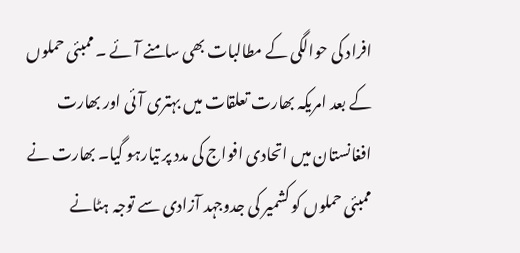افراد کی حوالگی کے مطالبات بھی سامنے آئے ۔ ممبئی حملوں کے بعد امریکہ بھارت تعلقات میں بہتری آئی اور بھارت افغانستان میں اتحادی افواج کی مدد پر تیارہو گیا۔ بھارت نے ممبئی حملوں کو کشمیر کی جدوجہد آزادی سے توجہ ہٹانے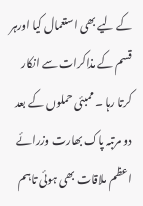کے لیے بھی استعمال کیا اورہر قسم کے مذاکرات سے انکار کرتا رہا ۔ ممبئی حملوں کے بعد دو مرتبہ پاک بھارت وزرائے اعظم ملاقات بھی ہوئی تاہم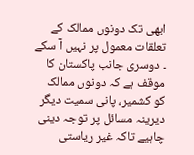ابھی تک دونوں ممالک کے تعلقات معمول پر نہیں آ سکے ۔ دوسری جانب پاکستان کا موقف ہے کہ دونوں ممالک کو کشمیر، پانی سمیت دیگر دیرینہ مسائل پر توجہ دینی چاہیے تاکہ غیر ریاستی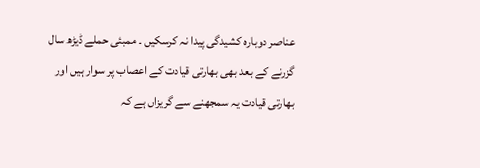عناصر دوبارہ کشیدگی پیدا نہ کرسکیں ۔ ممبئی حملے ڈیڑھ سال گزرنے کے بعد بھی بھارتی قیادت کے اعصاب پر سوار ہیں اور بھارتی قیادت یہ سمجھنے سے گریزاں ہے کہ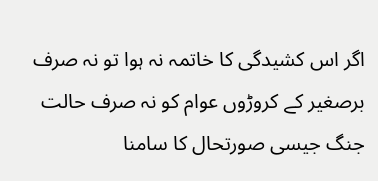اگر اس کشیدگی کا خاتمہ نہ ہوا تو نہ صرف برصغیر کے کروڑوں عوام کو نہ صرف حالت جنگ جیسی صورتحال کا سامنا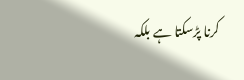کرنا پڑسکتا ہے بلکہ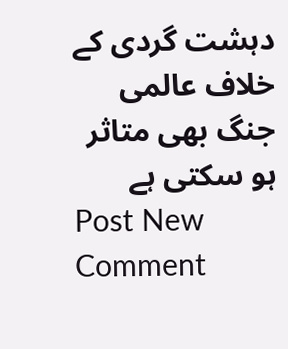دہشت گردی کے خلاف عالمی جنگ بھی متاثر ہو سکتی ہے
Post New Comment